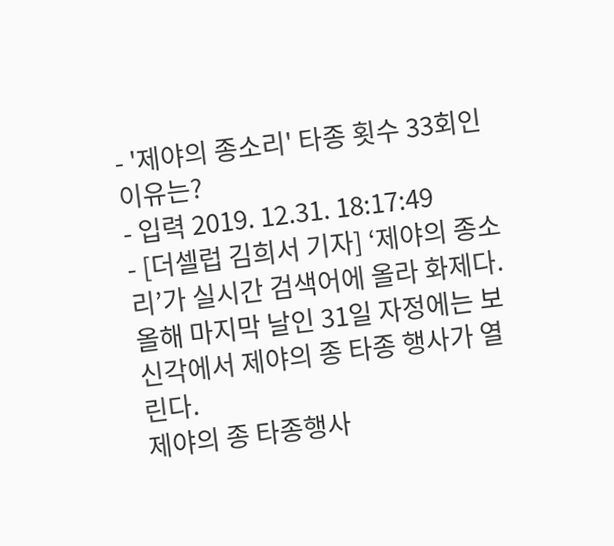- '제야의 종소리' 타종 횟수 33회인 이유는?
- 입력 2019. 12.31. 18:17:49
- [더셀럽 김희서 기자] ‘제야의 종소리’가 실시간 검색어에 올라 화제다.
올해 마지막 날인 31일 자정에는 보신각에서 제야의 종 타종 행사가 열린다.
제야의 종 타종행사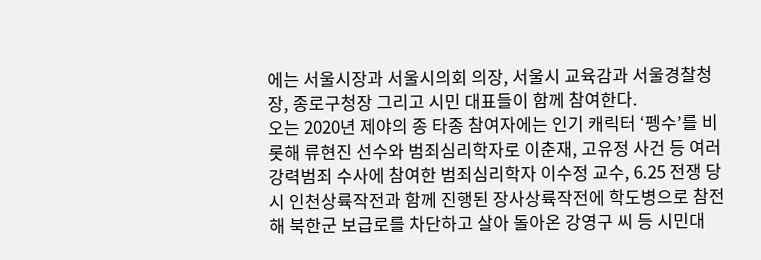에는 서울시장과 서울시의회 의장, 서울시 교육감과 서울경찰청장, 종로구청장 그리고 시민 대표들이 함께 참여한다.
오는 2020년 제야의 종 타종 참여자에는 인기 캐릭터 ‘펭수’를 비롯해 류현진 선수와 범죄심리학자로 이춘재, 고유정 사건 등 여러 강력범죄 수사에 참여한 범죄심리학자 이수정 교수, 6.25 전쟁 당시 인천상륙작전과 함께 진행된 장사상륙작전에 학도병으로 참전해 북한군 보급로를 차단하고 살아 돌아온 강영구 씨 등 시민대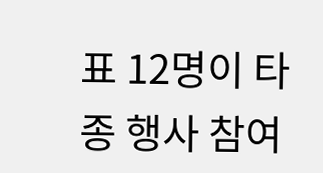표 12명이 타종 행사 참여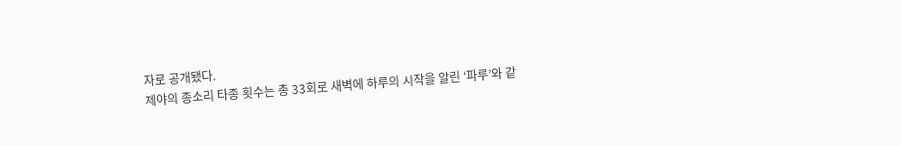자로 공개됐다.
제야의 종소리 타종 횟수는 총 33회로 새벽에 하루의 시작을 알린 ‘파루’와 같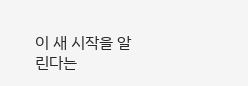이 새 시작을 알린다는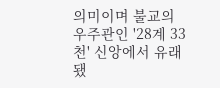의미이며 불교의 우주관인 '28계 33천' 신앙에서 유래됐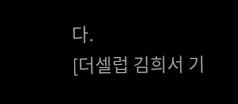다.
[더셀럽 김희서 기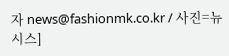자 news@fashionmk.co.kr / 사진=뉴시스]